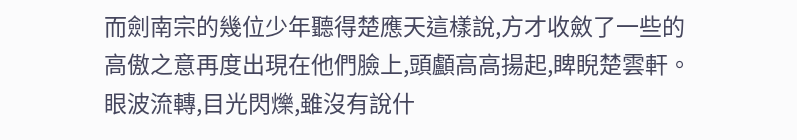而劍南宗的幾位少年聽得楚應天這樣說,方才收斂了一些的高傲之意再度出現在他們臉上,頭顱高高揚起,睥睨楚雲軒。眼波流轉,目光閃爍,雖沒有說什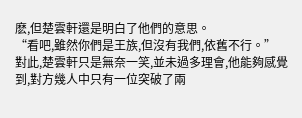麽,但楚雲軒還是明白了他們的意思。
“看吧,雖然你們是王族,但沒有我們,依舊不行。”
對此,楚雲軒只是無奈一笑,並未過多理會,他能夠感覺到,對方幾人中只有一位突破了兩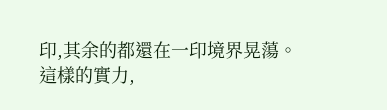印,其余的都還在一印境界晃蕩。
這樣的實力,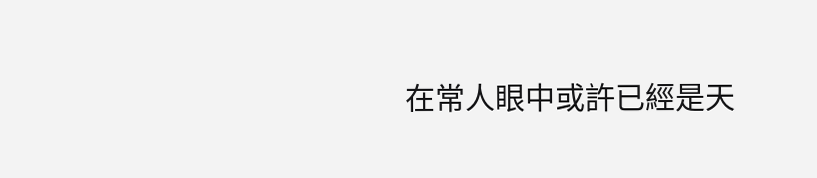在常人眼中或許已經是天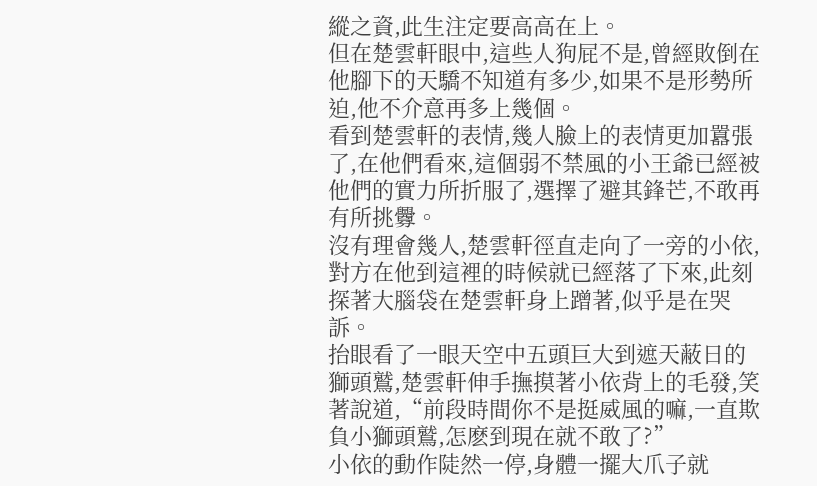縱之資,此生注定要高高在上。
但在楚雲軒眼中,這些人狗屁不是,曾經敗倒在他腳下的天驕不知道有多少,如果不是形勢所迫,他不介意再多上幾個。
看到楚雲軒的表情,幾人臉上的表情更加囂張了,在他們看來,這個弱不禁風的小王爺已經被他們的實力所折服了,選擇了避其鋒芒,不敢再有所挑釁。
沒有理會幾人,楚雲軒徑直走向了一旁的小依,對方在他到這裡的時候就已經落了下來,此刻探著大腦袋在楚雲軒身上蹭著,似乎是在哭訴。
抬眼看了一眼天空中五頭巨大到遮天蔽日的獅頭鷲,楚雲軒伸手撫摸著小依背上的毛發,笑著說道,“前段時間你不是挺威風的嘛,一直欺負小獅頭鷲,怎麽到現在就不敢了?”
小依的動作陡然一停,身體一擺大爪子就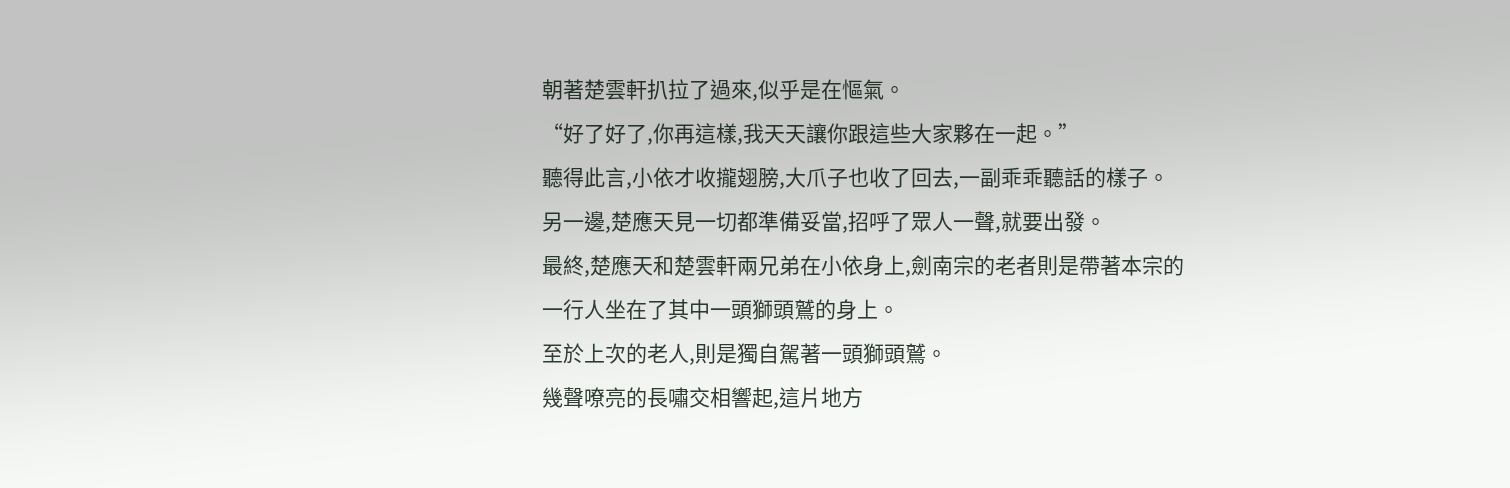朝著楚雲軒扒拉了過來,似乎是在慪氣。
“好了好了,你再這樣,我天天讓你跟這些大家夥在一起。”
聽得此言,小依才收攏翅膀,大爪子也收了回去,一副乖乖聽話的樣子。
另一邊,楚應天見一切都準備妥當,招呼了眾人一聲,就要出發。
最終,楚應天和楚雲軒兩兄弟在小依身上,劍南宗的老者則是帶著本宗的一行人坐在了其中一頭獅頭鷲的身上。
至於上次的老人,則是獨自駕著一頭獅頭鷲。
幾聲嘹亮的長嘯交相響起,這片地方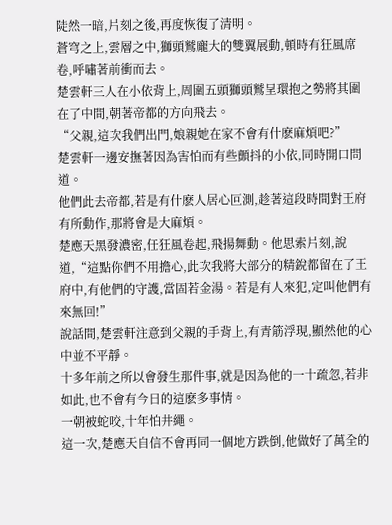陡然一暗,片刻之後,再度恢復了清明。
蒼穹之上,雲層之中,獅頭鷲龐大的雙翼展動,頓時有狂風席卷,呼嘯著前衝而去。
楚雲軒三人在小依背上,周圍五頭獅頭鷲呈環抱之勢將其圍在了中間,朝著帝都的方向飛去。
“父親,這次我們出門,娘親她在家不會有什麽麻煩吧?”
楚雲軒一邊安撫著因為害怕而有些顫抖的小依,同時開口問道。
他們此去帝都,若是有什麽人居心叵測,趁著這段時間對王府有所動作,那將會是大麻煩。
楚應天黑發濃密,任狂風卷起,飛揚舞動。他思索片刻,說道,“這點你們不用擔心,此次我將大部分的精銳都留在了王府中,有他們的守護,當固若金湯。若是有人來犯,定叫他們有來無回!”
說話間,楚雲軒注意到父親的手背上,有青筋浮現,顯然他的心中並不平靜。
十多年前之所以會發生那件事,就是因為他的一十疏忽,若非如此,也不會有今日的這麽多事情。
一朝被蛇咬,十年怕井繩。
這一次,楚應天自信不會再同一個地方跌倒,他做好了萬全的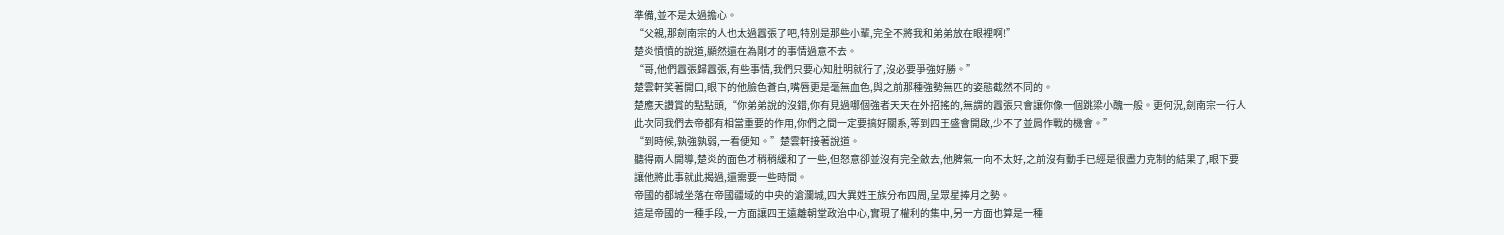準備,並不是太過擔心。
“父親,那劍南宗的人也太過囂張了吧,特別是那些小輩,完全不將我和弟弟放在眼裡啊!”
楚炎憤憤的說道,顯然還在為剛才的事情過意不去。
“哥,他們囂張歸囂張,有些事情,我們只要心知肚明就行了,沒必要爭強好勝。”
楚雲軒笑著開口,眼下的他臉色蒼白,嘴唇更是毫無血色,與之前那種強勢無匹的姿態截然不同的。
楚應天讚賞的點點頭,“你弟弟說的沒錯,你有見過哪個強者天天在外招搖的,無謂的囂張只會讓你像一個跳梁小醜一般。更何況,劍南宗一行人此次同我們去帝都有相當重要的作用,你們之間一定要搞好關系,等到四王盛會開啟,少不了並肩作戰的機會。”
“到時候,孰強孰弱,一看便知。”楚雲軒接著說道。
聽得兩人開導,楚炎的面色才稍稍緩和了一些,但怒意卻並沒有完全斂去,他脾氣一向不太好,之前沒有動手已經是很盡力克制的結果了,眼下要讓他將此事就此揭過,還需要一些時間。
帝國的都城坐落在帝國疆域的中央的滄瀾城,四大異姓王族分布四周,呈眾星捧月之勢。
這是帝國的一種手段,一方面讓四王遠離朝堂政治中心,實現了權利的集中,另一方面也算是一種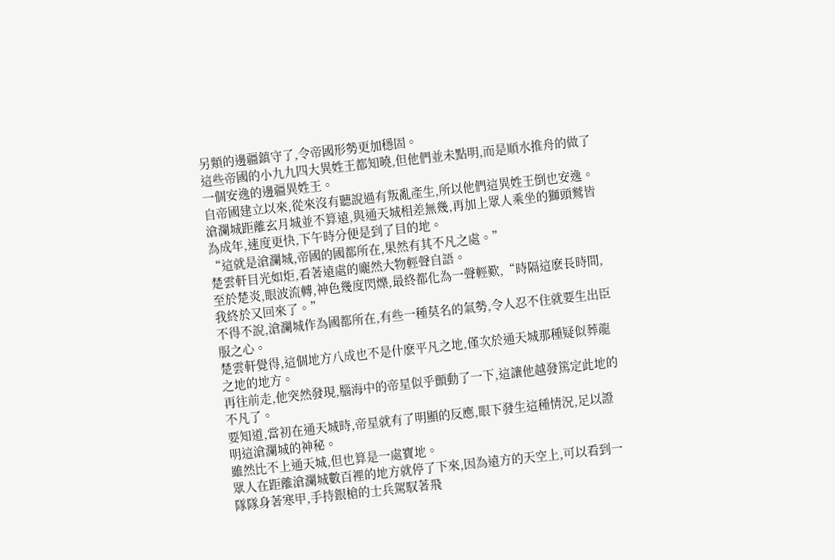另類的邊疆鎮守了,令帝國形勢更加穩固。
這些帝國的小九九四大異姓王都知曉,但他們並未點明,而是順水推舟的做了一個安逸的邊疆異姓王。
自帝國建立以來,從來沒有聽說過有叛亂產生,所以他們這異姓王倒也安逸。
滄瀾城距離玄月城並不算遠,與通天城相差無幾,再加上眾人乘坐的獅頭鷲皆為成年,速度更快,下午時分便是到了目的地。
“這就是滄瀾城,帝國的國都所在,果然有其不凡之處。”
楚雲軒目光如炬,看著遠處的龐然大物輕聲自語。
至於楚炎,眼波流轉,神色幾度閃爍,最終都化為一聲輕歎,“時隔這麽長時間,我終於又回來了。”
不得不說,滄瀾城作為國都所在,有些一種莫名的氣勢,令人忍不住就要生出臣服之心。
楚雲軒覺得,這個地方八成也不是什麽平凡之地,僅次於通天城那種疑似葬龍之地的地方。
再往前走,他突然發現,腦海中的帝星似乎顫動了一下,這讓他越發篤定此地的不凡了。
要知道,當初在通天城時,帝星就有了明顯的反應,眼下發生這種情況,足以證明這滄瀾城的神秘。
雖然比不上通天城,但也算是一處寶地。
眾人在距離滄瀾城數百裡的地方就停了下來,因為遠方的天空上,可以看到一隊隊身著寒甲,手持銀槍的士兵駕馭著飛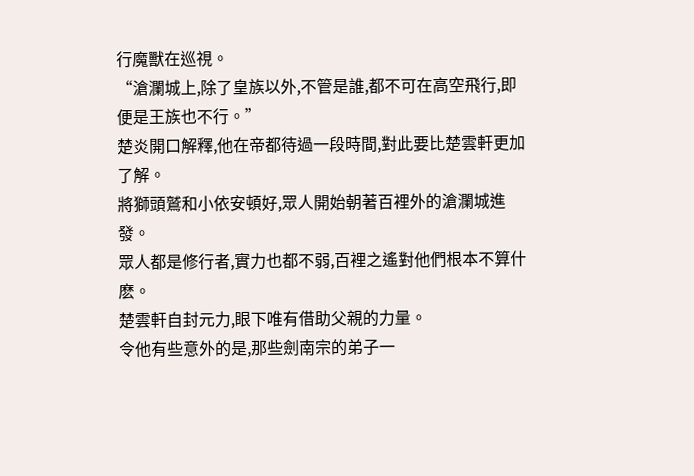行魔獸在巡視。
“滄瀾城上,除了皇族以外,不管是誰,都不可在高空飛行,即便是王族也不行。”
楚炎開口解釋,他在帝都待過一段時間,對此要比楚雲軒更加了解。
將獅頭鷲和小依安頓好,眾人開始朝著百裡外的滄瀾城進發。
眾人都是修行者,實力也都不弱,百裡之遙對他們根本不算什麽。
楚雲軒自封元力,眼下唯有借助父親的力量。
令他有些意外的是,那些劍南宗的弟子一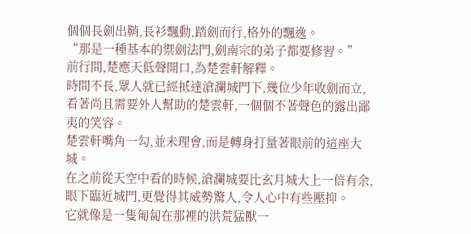個個長劍出鞘,長衫飄動,踏劍而行,格外的飄逸。
“那是一種基本的禦劍法門,劍南宗的弟子都要修習。”
前行間,楚應天低聲開口,為楚雲軒解釋。
時間不長,眾人就已經抵達滄瀾城門下,幾位少年收劍而立,看著尚且需要外人幫助的楚雲軒,一個個不著聲色的露出鄙夷的笑容。
楚雲軒嘴角一勾,並未理會,而是轉身打量著眼前的這座大城。
在之前從天空中看的時候,滄瀾城要比玄月城大上一倍有余,眼下臨近城門,更覺得其威勢驚人,令人心中有些壓抑。
它就像是一隻匍匐在那裡的洪荒猛獸一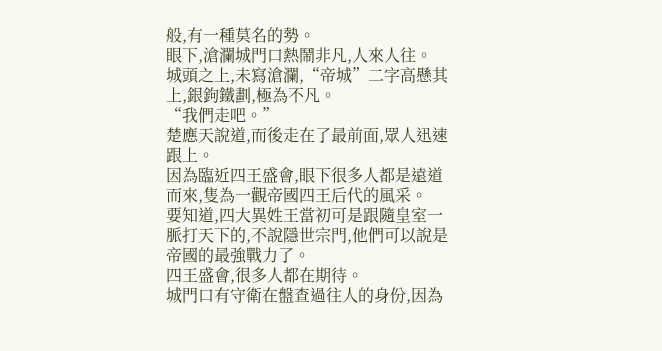般,有一種莫名的勢。
眼下,滄瀾城門口熱鬧非凡,人來人往。
城頭之上,未寫滄瀾,“帝城”二字高懸其上,銀鉤鐵劃,極為不凡。
“我們走吧。”
楚應天說道,而後走在了最前面,眾人迅速跟上。
因為臨近四王盛會,眼下很多人都是遠道而來,隻為一觀帝國四王后代的風采。
要知道,四大異姓王當初可是跟隨皇室一脈打天下的,不說隱世宗門,他們可以說是帝國的最強戰力了。
四王盛會,很多人都在期待。
城門口有守衛在盤查過往人的身份,因為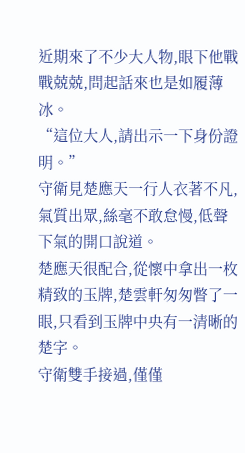近期來了不少大人物,眼下他戰戰兢兢,問起話來也是如履薄冰。
“這位大人,請出示一下身份證明。”
守衛見楚應天一行人衣著不凡,氣質出眾,絲毫不敢怠慢,低聲下氣的開口說道。
楚應天很配合,從懷中拿出一枚精致的玉牌,楚雲軒匆匆瞥了一眼,只看到玉牌中央有一清晰的楚字。
守衛雙手接過,僅僅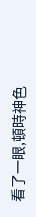看了一眼,頓時神色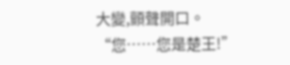大變,顫聲開口。
“您……您是楚王!”